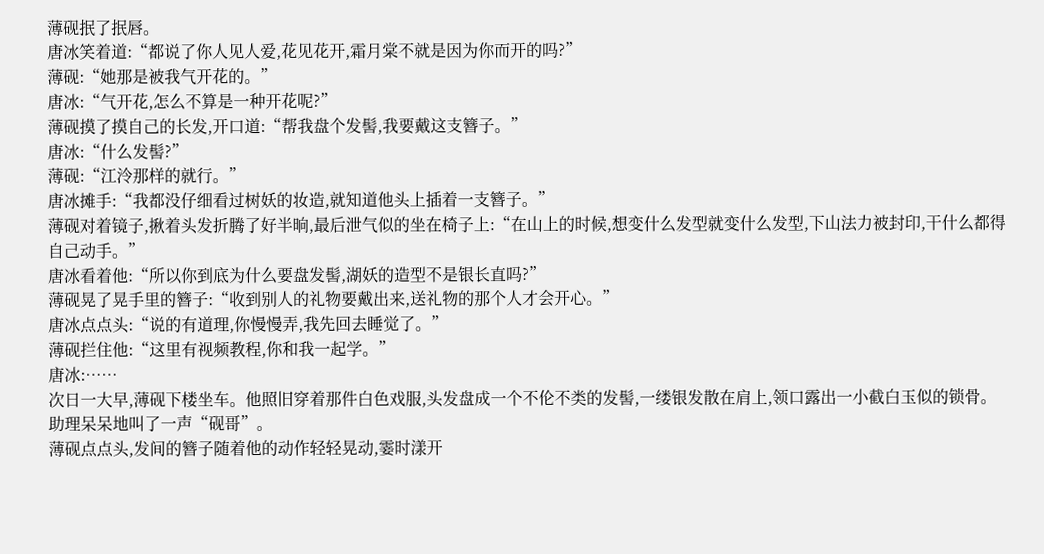薄砚抿了抿唇。
唐冰笑着道:“都说了你人见人爱,花见花开,霜月棠不就是因为你而开的吗?”
薄砚:“她那是被我气开花的。”
唐冰:“气开花,怎么不算是一种开花呢?”
薄砚摸了摸自己的长发,开口道:“帮我盘个发髻,我要戴这支簪子。”
唐冰:“什么发髻?”
薄砚:“江泠那样的就行。”
唐冰摊手:“我都没仔细看过树妖的妆造,就知道他头上插着一支簪子。”
薄砚对着镜子,揪着头发折腾了好半晌,最后泄气似的坐在椅子上:“在山上的时候,想变什么发型就变什么发型,下山法力被封印,干什么都得自己动手。”
唐冰看着他:“所以你到底为什么要盘发髻,湖妖的造型不是银长直吗?”
薄砚晃了晃手里的簪子:“收到别人的礼物要戴出来,送礼物的那个人才会开心。”
唐冰点点头:“说的有道理,你慢慢弄,我先回去睡觉了。”
薄砚拦住他:“这里有视频教程,你和我一起学。”
唐冰:……
次日一大早,薄砚下楼坐车。他照旧穿着那件白色戏服,头发盘成一个不伦不类的发髻,一缕银发散在肩上,领口露出一小截白玉似的锁骨。
助理呆呆地叫了一声“砚哥”。
薄砚点点头,发间的簪子随着他的动作轻轻晃动,霎时漾开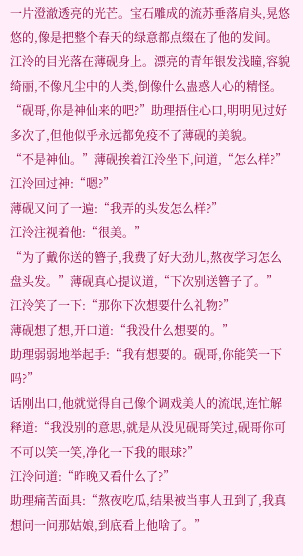一片澄澈透亮的光芒。宝石雕成的流苏垂落肩头,晃悠悠的,像是把整个春天的绿意都点缀在了他的发间。
江泠的目光落在薄砚身上。漂亮的青年银发浅瞳,容貌绮丽,不像凡尘中的人类,倒像什么蛊惑人心的精怪。
“砚哥,你是神仙来的吧?”助理捂住心口,明明见过好多次了,但他似乎永远都免疫不了薄砚的美貌。
“不是神仙。”薄砚挨着江泠坐下,问道,“怎么样?”
江泠回过神:“嗯?”
薄砚又问了一遍:“我弄的头发怎么样?”
江泠注视着他:“很美。”
“为了戴你送的簪子,我费了好大劲儿,熬夜学习怎么盘头发。”薄砚真心提议道,“下次别送簪子了。”
江泠笑了一下:“那你下次想要什么礼物?”
薄砚想了想,开口道:“我没什么想要的。”
助理弱弱地举起手:“我有想要的。砚哥,你能笑一下吗?”
话刚出口,他就觉得自己像个调戏美人的流氓,连忙解释道:“我没别的意思,就是从没见砚哥笑过,砚哥你可不可以笑一笑,净化一下我的眼球?”
江泠问道:“昨晚又看什么了?”
助理痛苦面具:“熬夜吃瓜,结果被当事人丑到了,我真想问一问那姑娘,到底看上他啥了。”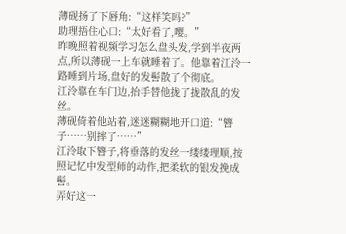薄砚扬了下唇角:“这样笑吗?”
助理捂住心口:“太好看了,嘤。”
昨晚照着视频学习怎么盘头发,学到半夜两点,所以薄砚一上车就睡着了。他靠着江泠一路睡到片场,盘好的发髻散了个彻底。
江泠靠在车门边,抬手替他拢了拢散乱的发丝。
薄砚倚着他站着,迷迷糊糊地开口道:“簪子……别摔了……”
江泠取下簪子,将垂落的发丝一缕缕理顺,按照记忆中发型师的动作,把柔软的银发挽成髻。
弄好这一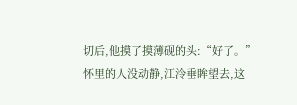切后,他摸了摸薄砚的头:“好了。”
怀里的人没动静,江泠垂眸望去,这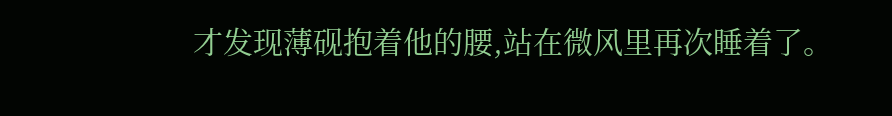才发现薄砚抱着他的腰,站在微风里再次睡着了。